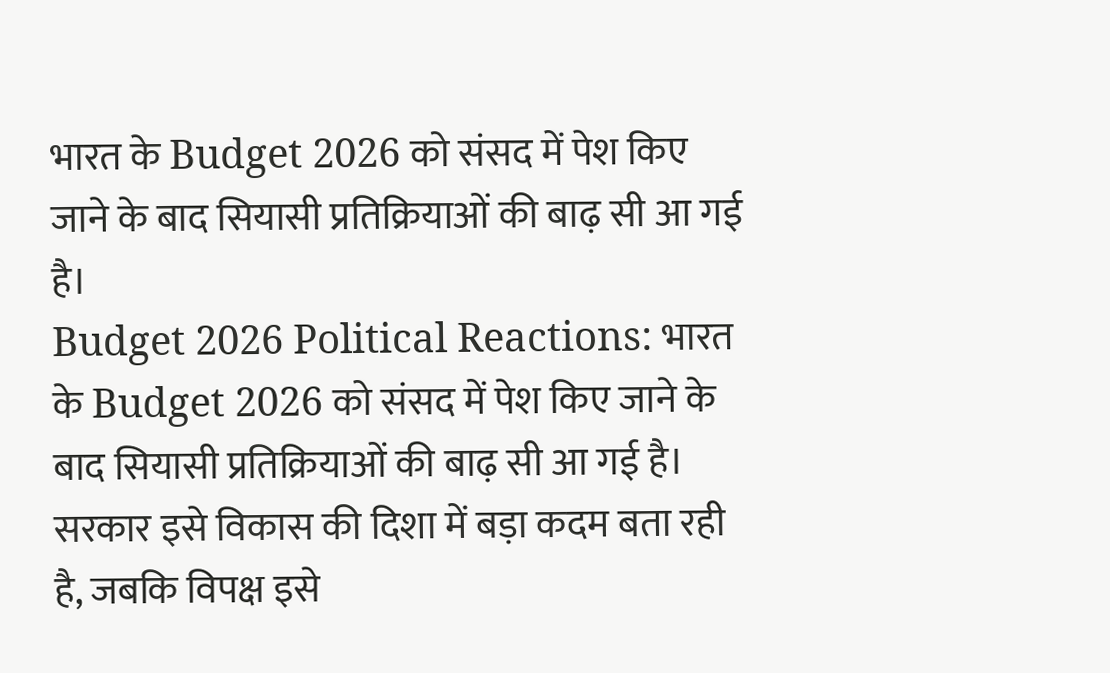भारत के Budget 2026 को संसद में पेश किए जाने के बाद सियासी प्रतिक्रियाओं की बाढ़ सी आ गई है।
Budget 2026 Political Reactions: भारत के Budget 2026 को संसद में पेश किए जाने के बाद सियासी प्रतिक्रियाओं की बाढ़ सी आ गई है। सरकार इसे विकास की दिशा में बड़ा कदम बता रही है, जबकि विपक्ष इसे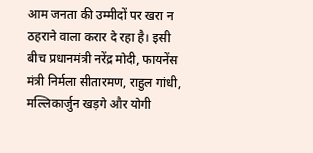आम जनता की उम्मीदों पर खरा न ठहराने वाला करार दे रहा है। इसी बीच प्रधानमंत्री नरेंद्र मोदी, फायनेंस मंत्री निर्मला सीतारमण, राहुल गांधी, मल्लिकार्जुन खड़गे और योगी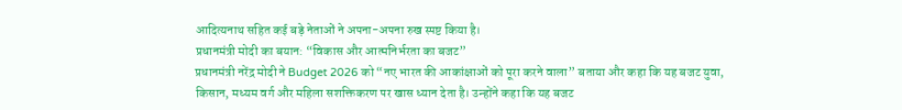आदित्यनाथ सहित कई बड़े नेताओं ने अपना-अपना रुख स्पष्ट किया है।
प्रधानमंत्री मोदी का बयान: “विकास और आत्मनिर्भरता का बजट”
प्रधानमंत्री नरेंद्र मोदी ने Budget 2026 को “नए भारत की आकांक्षाओं को पूरा करने वाला” बताया और कहा कि यह बजट युवा, किसान, मध्यम वर्ग और महिला सशक्तिकरण पर खास ध्यान देता है। उन्होंने कहा कि यह बजट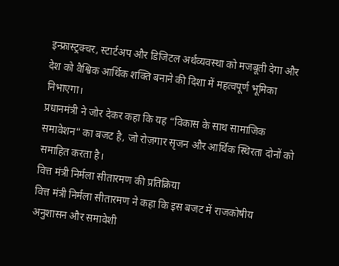इन्फ्रास्ट्रक्चर, स्टार्टअप और डिजिटल अर्थव्यवस्था को मजबूती देगा और देश को वैश्विक आर्थिक शक्ति बनाने की दिशा में महत्वपूर्ण भूमिका निभाएगा।
प्रधानमंत्री ने जोर देकर कहा कि यह “विकास के साथ सामाजिक समावेशन” का बजट है, जो रोज़गार सृजन और आर्थिक स्थिरता दोनों को समाहित करता है।
वित्त मंत्री निर्मला सीतारमण की प्रतिक्रिया
वित्त मंत्री निर्मला सीतारमण ने कहा कि इस बजट में राजकोषीय अनुशासन और समावेशी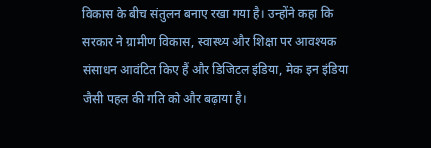विकास के बीच संतुलन बनाए रखा गया है। उन्होंने कहा कि सरकार ने ग्रामीण विकास, स्वास्थ्य और शिक्षा पर आवश्यक संसाधन आवंटित किए हैं और डिजिटल इंडिया, मेक इन इंडिया जैसी पहल की गति को और बढ़ाया है।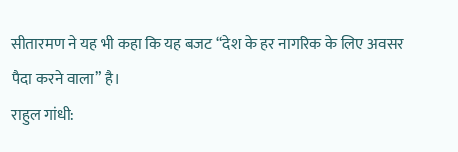सीतारमण ने यह भी कहा कि यह बजट “देश के हर नागरिक के लिए अवसर पैदा करने वाला” है।
राहुल गांधी: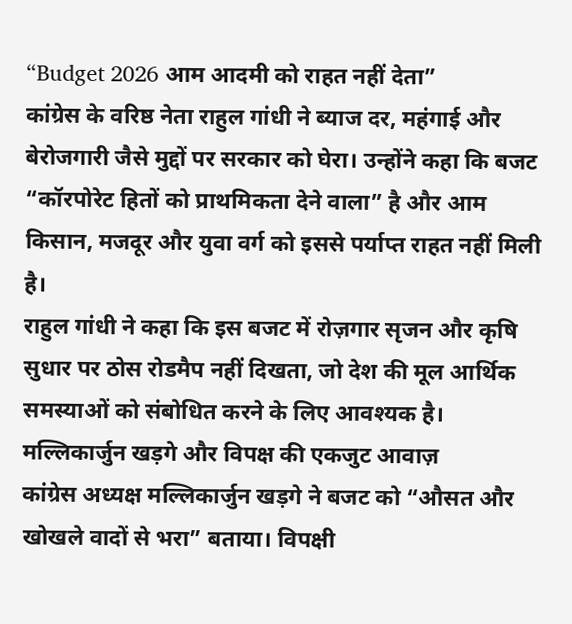“Budget 2026 आम आदमी को राहत नहीं देता”
कांग्रेस के वरिष्ठ नेता राहुल गांधी ने ब्याज दर, महंगाई और बेरोजगारी जैसे मुद्दों पर सरकार को घेरा। उन्होंने कहा कि बजट “कॉरपोरेट हितों को प्राथमिकता देने वाला” है और आम किसान, मजदूर और युवा वर्ग को इससे पर्याप्त राहत नहीं मिली है।
राहुल गांधी ने कहा कि इस बजट में रोज़गार सृजन और कृषि सुधार पर ठोस रोडमैप नहीं दिखता, जो देश की मूल आर्थिक समस्याओं को संबोधित करने के लिए आवश्यक है।
मल्लिकार्जुन खड़गे और विपक्ष की एकजुट आवाज़
कांग्रेस अध्यक्ष मल्लिकार्जुन खड़गे ने बजट को “औसत और खोखले वादों से भरा” बताया। विपक्षी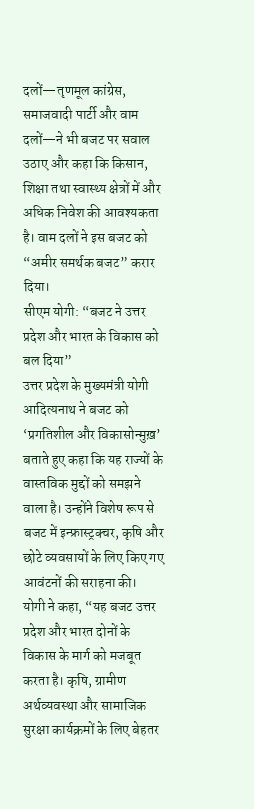दलों—तृणमूल कांग्रेस, समाजवादी पार्टी और वाम दलों—ने भी बजट पर सवाल उठाए और कहा कि किसान, शिक्षा तथा स्वास्थ्य क्षेत्रों में और अधिक निवेश की आवश्यकता है। वाम दलों ने इस बजट को “अमीर समर्थक बजट” करार दिया।
सीएम योगी: “बजट ने उत्तर प्रदेश और भारत के विकास को बल दिया”
उत्तर प्रदेश के मुख्यमंत्री योगी आदित्यनाथ ने बजट को ‘प्रगतिशील और विकासोन्मुख़’ बताते हुए कहा कि यह राज्यों के वास्तविक मुद्दों को समझने वाला है। उन्होंने विशेष रूप से बजट में इन्फ्रास्ट्रक्चर, कृषि और छोटे व्यवसायों के लिए किए गए आवंटनों की सराहना की।
योगी ने कहा, “यह बजट उत्तर प्रदेश और भारत दोनों के विकास के मार्ग को मजबूत करता है। कृषि, ग्रामीण अर्थव्यवस्था और सामाजिक सुरक्षा कार्यक्रमों के लिए बेहतर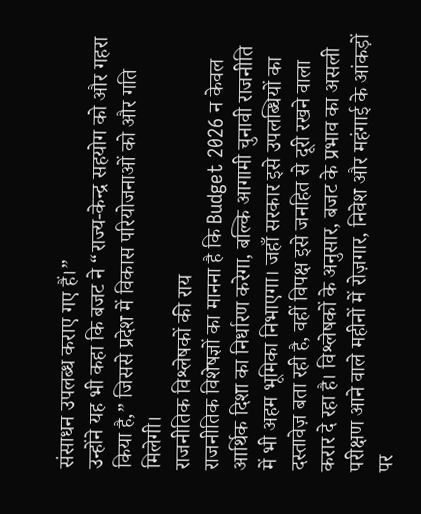संसाधन उपलब्ध कराए गए हैं।”
उन्होंने यह भी कहा कि बजट ने “राज्य-केन्द्र सहयोग को और गहरा किया है,” जिससे प्रदेश में विकास परियोजनाओं को और गति मिलेगी।
राजनीतिक विश्लेषकों की राय
राजनीतिक विशेषज्ञों का मानना है कि Budget 2026 न केवल आर्थिक दिशा का निर्धारण करेगा, बल्कि आगामी चुनावी राजनीति में भी अहम भूमिका निभाएगा। जहाँ सरकार इसे उपलब्धियों का दस्तावेज़ बता रही है, वहीं विपक्ष इसे जनहित से दूरी रखने वाला करार दे रहा है। विश्लेषकों के अनुसार, बजट के प्रभाव का असली परीक्षण आने वाले महीनों में रोज़गार, निवेश और महंगाई के आंकड़ों पर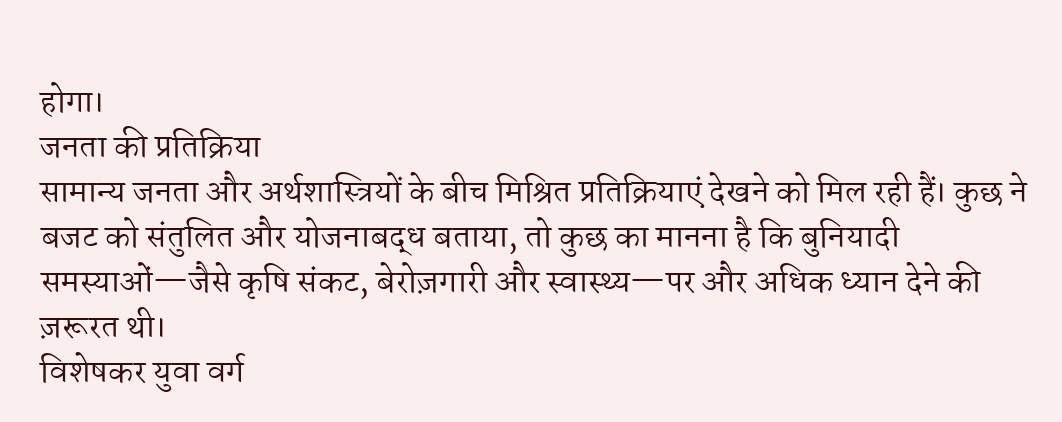होगा।
जनता की प्रतिक्रिया
सामान्य जनता और अर्थशास्त्रियों के बीच मिश्रित प्रतिक्रियाएं देखने को मिल रही हैं। कुछ ने बजट को संतुलित और योजनाबद्ध बताया, तो कुछ का मानना है कि बुनियादी समस्याओं—जैसे कृषि संकट, बेरोज़गारी और स्वास्थ्य—पर और अधिक ध्यान देने की ज़रूरत थी।
विशेषकर युवा वर्ग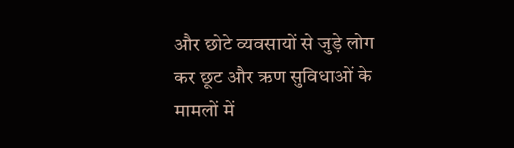और छोटे व्यवसायों से जुड़े लोग कर छूट और ऋण सुविधाओं के मामलों में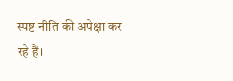स्पष्ट नीति की अपेक्षा कर रहे हैं।